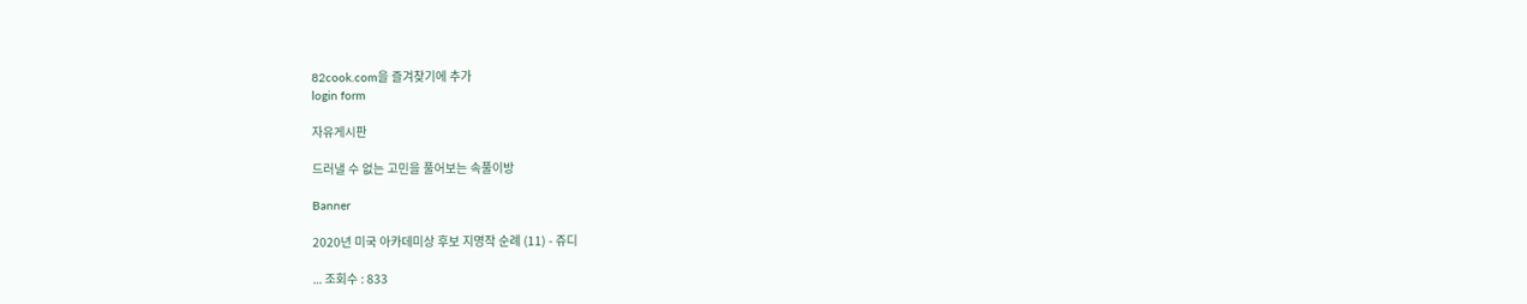82cook.com을 즐겨찾기에 추가
login form

자유게시판

드러낼 수 없는 고민을 풀어보는 속풀이방

Banner

2020년 미국 아카데미상 후보 지명작 순례 (11) - 쥬디

... 조회수 : 833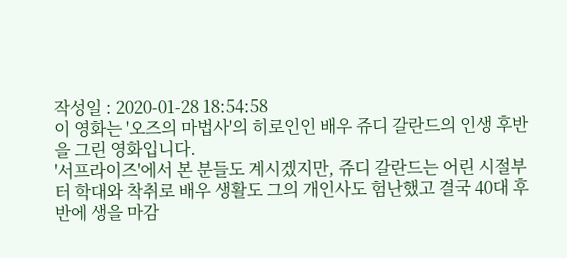작성일 : 2020-01-28 18:54:58
이 영화는 '오즈의 마법사'의 히로인인 배우 쥬디 갈란드의 인생 후반을 그린 영화입니다.
'서프라이즈'에서 본 분들도 계시겠지만, 쥬디 갈란드는 어린 시절부터 학대와 착취로 배우 생활도 그의 개인사도 험난했고 결국 40대 후반에 생을 마감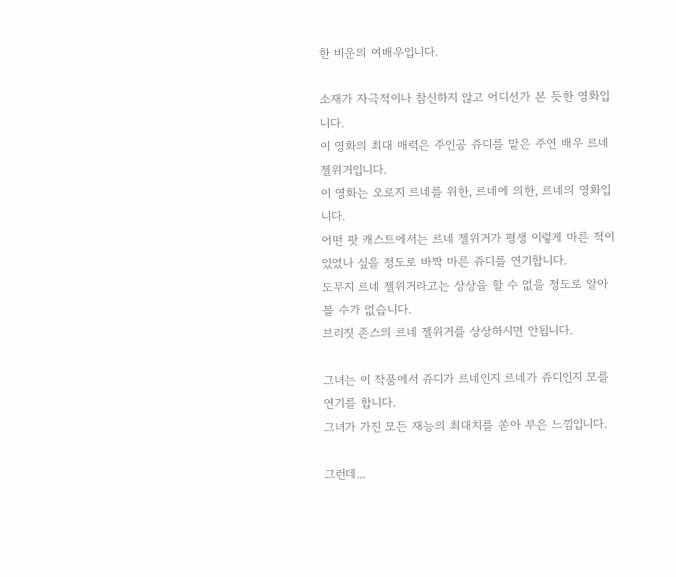한 비운의 여배우입니다.

소재가 자극적이나 참신하지 않고 어디선가 본 듯한 영화입니다.
이 영화의 최대 매력은 주인공 쥬디를 맡은 주연 배우 르네 젤위거입니다.
이 영화는 오로지 르네를 위한, 르네에 의한, 르네의 영화입니다.
어떤 팟 캐스트에서는 르네 젤위거가 평생 이렇게 마른 적이 있었나 싶을 정도로 바짝 마른 쥬디를 연기합니다.
도무지 르네 젤위거라고는 상상을 할 수 없을 정도로 알아볼 수가 없습니다.
브리짓 존스의 르네 젤위거를 상상하시면 안됩니다.

그녀는 이 작품에서 쥬디가 르네인지 르네가 쥬디인지 모를 연기를 합니다.
그녀가 가진 모든 재능의 최대치를 쏟아 부은 느낌입니다.

그런데...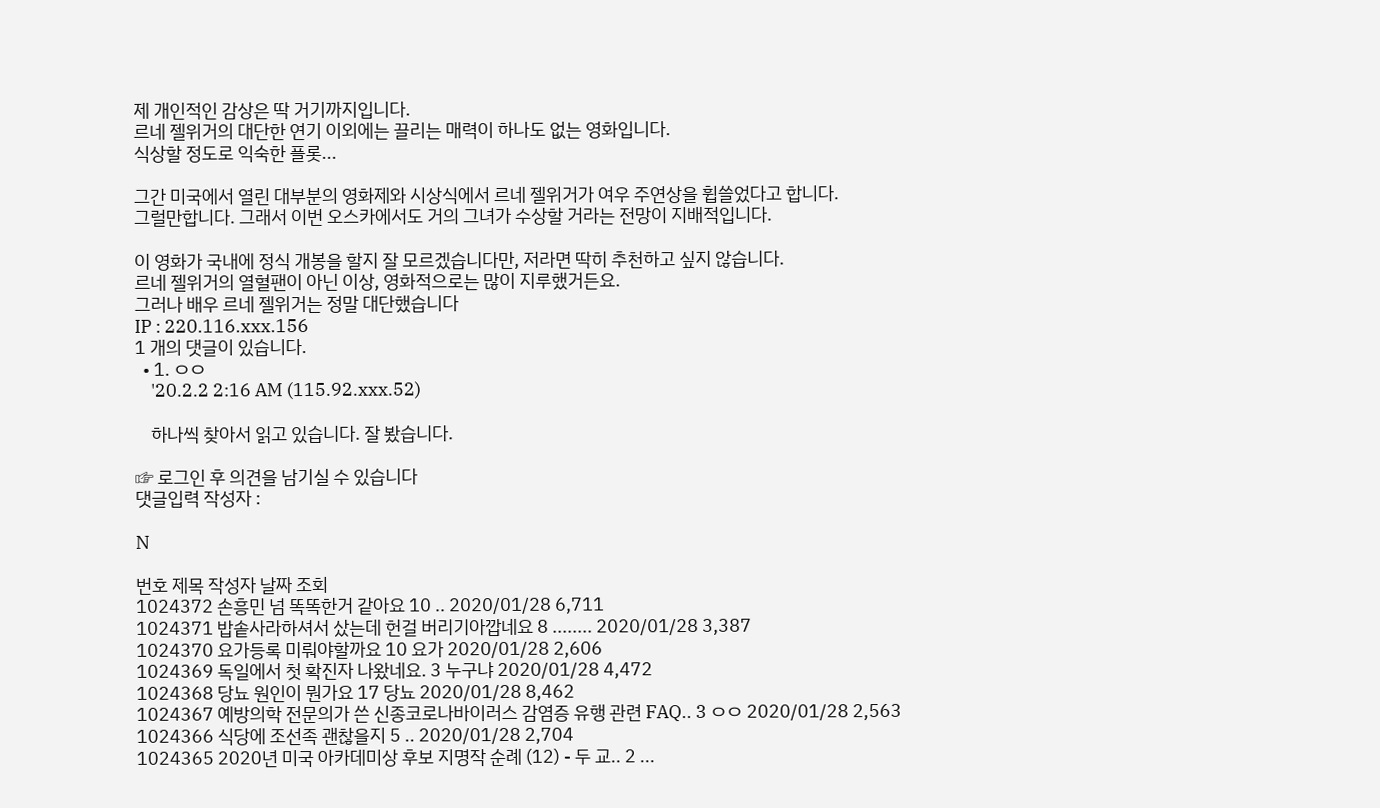제 개인적인 감상은 딱 거기까지입니다.
르네 젤위거의 대단한 연기 이외에는 끌리는 매력이 하나도 없는 영화입니다.
식상할 정도로 익숙한 플롯...

그간 미국에서 열린 대부분의 영화제와 시상식에서 르네 젤위거가 여우 주연상을 휩쓸었다고 합니다.
그럴만합니다. 그래서 이번 오스카에서도 거의 그녀가 수상할 거라는 전망이 지배적입니다.

이 영화가 국내에 정식 개봉을 할지 잘 모르겠습니다만, 저라면 딱히 추천하고 싶지 않습니다.
르네 젤위거의 열혈팬이 아닌 이상, 영화적으로는 많이 지루했거든요.
그러나 배우 르네 젤위거는 정말 대단했습니다
IP : 220.116.xxx.156
1 개의 댓글이 있습니다.
  • 1. ㅇㅇ
    '20.2.2 2:16 AM (115.92.xxx.52)

    하나씩 찾아서 읽고 있습니다. 잘 봤습니다.

☞ 로그인 후 의견을 남기실 수 있습니다
댓글입력 작성자 :

N

번호 제목 작성자 날짜 조회
1024372 손흥민 넘 똑똑한거 같아요 10 .. 2020/01/28 6,711
1024371 밥솥사라하셔서 샀는데 헌걸 버리기아깝네요 8 ........ 2020/01/28 3,387
1024370 요가등록 미뤄야할까요 10 요가 2020/01/28 2,606
1024369 독일에서 첫 확진자 나왔네요. 3 누구냐 2020/01/28 4,472
1024368 당뇨 원인이 뭔가요 17 당뇨 2020/01/28 8,462
1024367 예방의학 전문의가 쓴 신종코로나바이러스 감염증 유행 관련 FAQ.. 3 ㅇㅇ 2020/01/28 2,563
1024366 식당에 조선족 괜찮을지 5 .. 2020/01/28 2,704
1024365 2020년 미국 아카데미상 후보 지명작 순례 (12) - 두 교.. 2 ...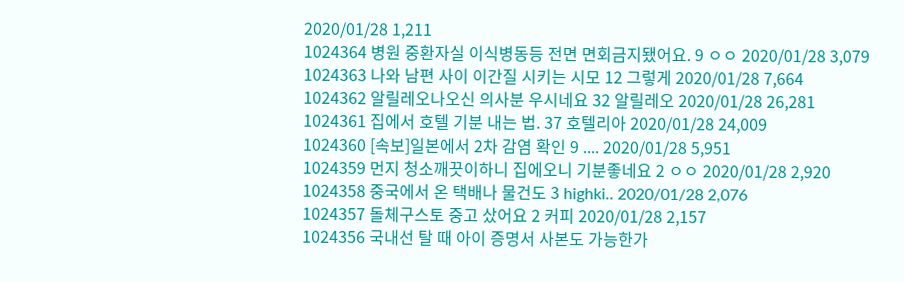2020/01/28 1,211
1024364 병원 중환자실 이식병동등 전면 면회금지됐어요. 9 ㅇㅇ 2020/01/28 3,079
1024363 나와 남편 사이 이간질 시키는 시모 12 그렇게 2020/01/28 7,664
1024362 알릴레오나오신 의사분 우시네요 32 알릴레오 2020/01/28 26,281
1024361 집에서 호텔 기분 내는 법. 37 호텔리아 2020/01/28 24,009
1024360 [속보]일본에서 2차 감염 확인 9 .... 2020/01/28 5,951
1024359 먼지 청소깨끗이하니 집에오니 기분좋네요 2 ㅇㅇ 2020/01/28 2,920
1024358 중국에서 온 택배나 물건도 3 highki.. 2020/01/28 2,076
1024357 돌체구스토 중고 샀어요 2 커피 2020/01/28 2,157
1024356 국내선 탈 때 아이 증명서 사본도 가능한가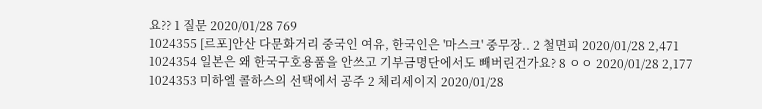요?? 1 질문 2020/01/28 769
1024355 [르포]안산 다문화거리 중국인 여유, 한국인은 '마스크' 중무장.. 2 철면피 2020/01/28 2,471
1024354 일본은 왜 한국구호용품을 안쓰고 기부금명단에서도 빼버린건가요? 8 ㅇㅇ 2020/01/28 2,177
1024353 미하엘 콜하스의 선택에서 공주 2 체리세이지 2020/01/28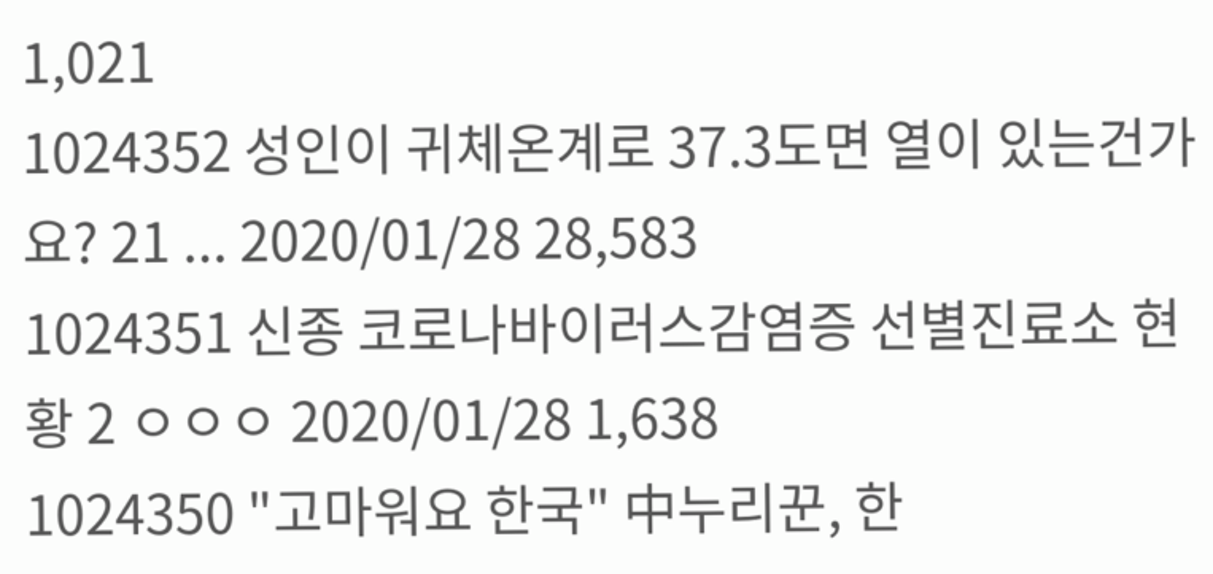1,021
1024352 성인이 귀체온계로 37.3도면 열이 있는건가요? 21 ... 2020/01/28 28,583
1024351 신종 코로나바이러스감염증 선별진료소 현황 2 ㅇㅇㅇ 2020/01/28 1,638
1024350 "고마워요 한국" 中누리꾼, 한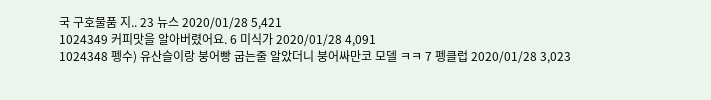국 구호물품 지.. 23 뉴스 2020/01/28 5,421
1024349 커피맛을 알아버렸어요. 6 미식가 2020/01/28 4,091
1024348 펭수) 유산슬이랑 붕어빵 굽는줄 알았더니 붕어싸만코 모델 ㅋㅋ 7 펭클럽 2020/01/28 3,023